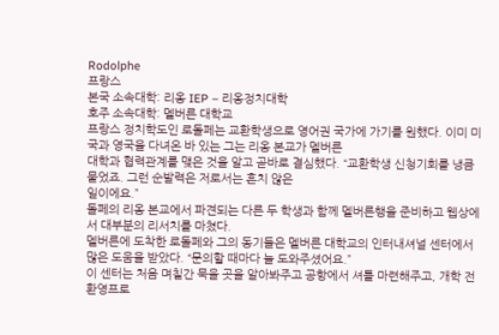Rodolphe
프랑스
본국 소속대학: 리옹 IEP – 리옹정치대학
호주 소속대학: 멜버른 대학교
프랑스 정치학도인 로돌페는 교환학생으로 영어권 국가에 가기를 원했다. 이미 미국과 영국을 다녀온 바 있는 그는 리옹 본교가 멜버른
대학과 협력관계를 맺은 것을 알고 곧바로 결심했다. “교환학생 신청기회를 냉큼 물었죠. 그런 순발력은 저로서는 흔치 않은
일이에요.”
돌페의 리옹 본교에서 파견되는 다른 두 학생과 함께 멜버른행을 준비하고 웹상에서 대부분의 리서치를 마쳤다.
멜버른에 도착한 로돌페와 그의 동기들은 멜버른 대학교의 인터내셔널 센터에서 많은 도움을 받았다. “문의할 때마다 늘 도와주셨어요.”
이 센터는 처음 며칠간 묵을 곳을 알아봐주고 공항에서 셔틀 마련해주고, 개학 전 환영프로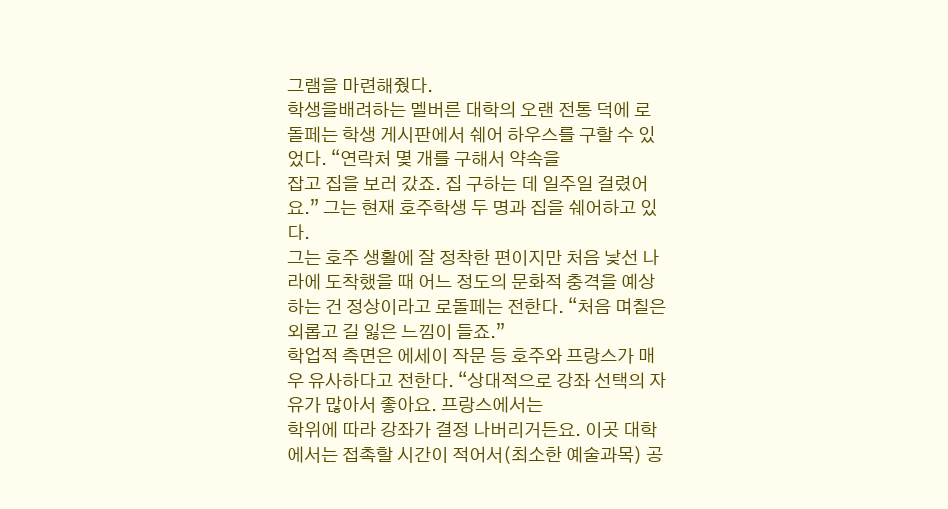그램을 마련해줬다.
학생을배려하는 멜버른 대학의 오랜 전통 덕에 로돌페는 학생 게시판에서 쉐어 하우스를 구할 수 있었다. “연락처 몇 개를 구해서 약속을
잡고 집을 보러 갔죠. 집 구하는 데 일주일 걸렸어요.” 그는 현재 호주학생 두 명과 집을 쉐어하고 있다.
그는 호주 생활에 잘 정착한 편이지만 처음 낯선 나라에 도착했을 때 어느 정도의 문화적 충격을 예상하는 건 정상이라고 로돌페는 전한다. “처음 며칠은 외롭고 길 잃은 느낌이 들죠.”
학업적 측면은 에세이 작문 등 호주와 프랑스가 매우 유사하다고 전한다. “상대적으로 강좌 선택의 자유가 많아서 좋아요. 프랑스에서는
학위에 따라 강좌가 결정 나버리거든요. 이곳 대학에서는 접촉할 시간이 적어서(최소한 예술과목) 공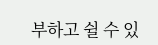부하고 쉴 수 있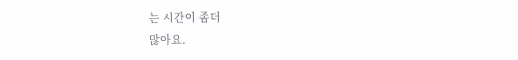는 시간이 좀더
많아요.